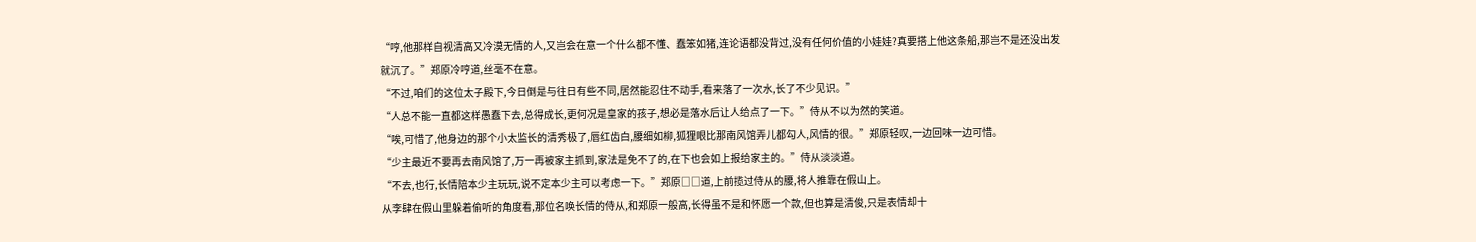“哼,他那样自视清高又冷漠无情的人,又岂会在意一个什么都不懂、蠢笨如猪,连论语都没背过,没有任何价值的小娃娃?真要搭上他这条船,那岂不是还没出发就沉了。”郑原冷哼道,丝毫不在意。
“不过,咱们的这位太子殿下,今日倒是与往日有些不同,居然能忍住不动手,看来落了一次水,长了不少见识。”
“人总不能一直都这样愚蠢下去,总得成长,更何况是皇家的孩子,想必是落水后让人给点了一下。”侍从不以为然的笑道。
“唉,可惜了,他身边的那个小太监长的清秀极了,唇红齿白,腰细如柳,狐狸眼比那南风馆弄儿都勾人,风情的很。”郑原轻叹,一边回味一边可惜。
“少主最近不要再去南风馆了,万一再被家主抓到,家法是免不了的,在下也会如上报给家主的。”侍从淡淡道。
“不去,也行,长情陪本少主玩玩,说不定本少主可以考虑一下。”郑原□□道,上前揽过侍从的腰,将人推靠在假山上。
从李肆在假山里躲着偷听的角度看,那位名唤长情的侍从,和郑原一般高,长得虽不是和怀愿一个款,但也算是清俊,只是表情却十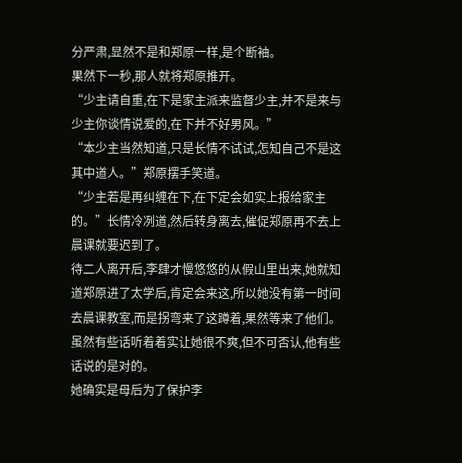分严肃,显然不是和郑原一样,是个断袖。
果然下一秒,那人就将郑原推开。
“少主请自重,在下是家主派来监督少主,并不是来与少主你谈情说爱的,在下并不好男风。”
“本少主当然知道,只是长情不试试,怎知自己不是这其中道人。”郑原摆手笑道。
“少主若是再纠缠在下,在下定会如实上报给家主的。”长情冷冽道,然后转身离去,催促郑原再不去上晨课就要迟到了。
待二人离开后,李肆才慢悠悠的从假山里出来,她就知道郑原进了太学后,肯定会来这,所以她没有第一时间去晨课教室,而是拐弯来了这蹲着,果然等来了他们。
虽然有些话听着着实让她很不爽,但不可否认,他有些话说的是对的。
她确实是母后为了保护李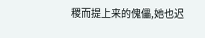稷而提上来的傀儡,她也迟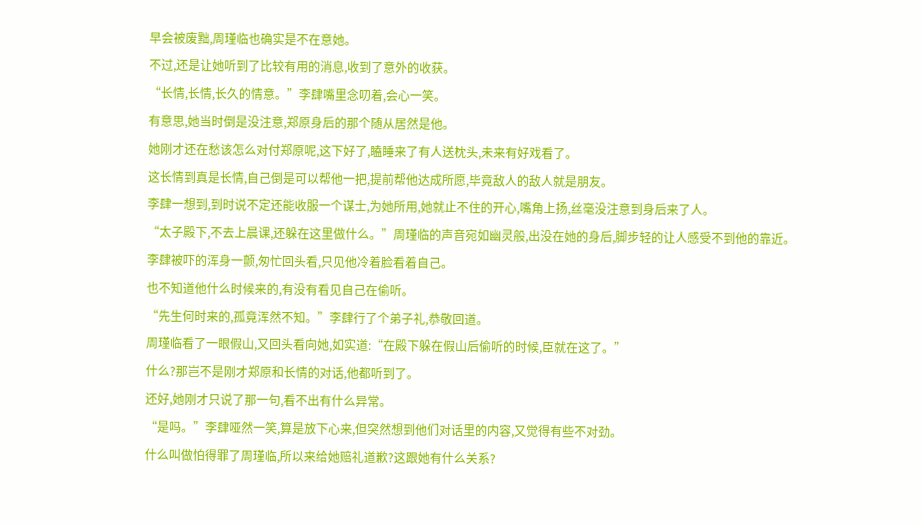早会被废黜,周瑾临也确实是不在意她。
不过,还是让她听到了比较有用的消息,收到了意外的收获。
“长情,长情,长久的情意。”李肆嘴里念叨着,会心一笑。
有意思,她当时倒是没注意,郑原身后的那个随从居然是他。
她刚才还在愁该怎么对付郑原呢,这下好了,瞌睡来了有人送枕头,未来有好戏看了。
这长情到真是长情,自己倒是可以帮他一把,提前帮他达成所愿,毕竟敌人的敌人就是朋友。
李肆一想到,到时说不定还能收服一个谋士,为她所用,她就止不住的开心,嘴角上扬,丝毫没注意到身后来了人。
“太子殿下,不去上晨课,还躲在这里做什么。”周瑾临的声音宛如幽灵般,出没在她的身后,脚步轻的让人感受不到他的靠近。
李肆被吓的浑身一颤,匆忙回头看,只见他冷着脸看着自己。
也不知道他什么时候来的,有没有看见自己在偷听。
“先生何时来的,孤竟浑然不知。”李肆行了个弟子礼,恭敬回道。
周瑾临看了一眼假山,又回头看向她,如实道:“在殿下躲在假山后偷听的时候,臣就在这了。”
什么?那岂不是刚才郑原和长情的对话,他都听到了。
还好,她刚才只说了那一句,看不出有什么异常。
“是吗。”李肆哑然一笑,算是放下心来,但突然想到他们对话里的内容,又觉得有些不对劲。
什么叫做怕得罪了周瑾临,所以来给她赔礼道歉?这跟她有什么关系?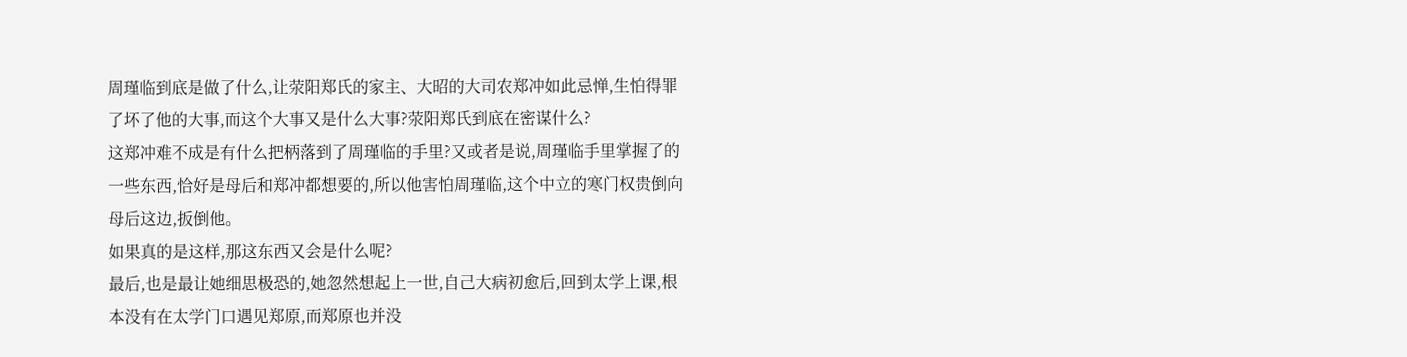周瑾临到底是做了什么,让荥阳郑氏的家主、大昭的大司农郑冲如此忌惮,生怕得罪了坏了他的大事,而这个大事又是什么大事?荥阳郑氏到底在密谋什么?
这郑冲难不成是有什么把柄落到了周瑾临的手里?又或者是说,周瑾临手里掌握了的一些东西,恰好是母后和郑冲都想要的,所以他害怕周瑾临,这个中立的寒门权贵倒向母后这边,扳倒他。
如果真的是这样,那这东西又会是什么呢?
最后,也是最让她细思极恐的,她忽然想起上一世,自己大病初愈后,回到太学上课,根本没有在太学门口遇见郑原,而郑原也并没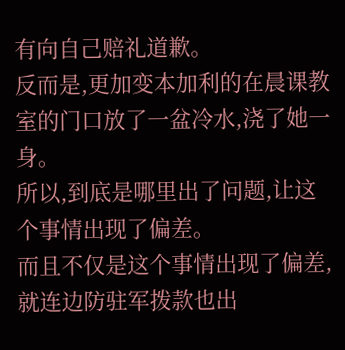有向自己赔礼道歉。
反而是,更加变本加利的在晨课教室的门口放了一盆冷水,浇了她一身。
所以,到底是哪里出了问题,让这个事情出现了偏差。
而且不仅是这个事情出现了偏差,就连边防驻军拨款也出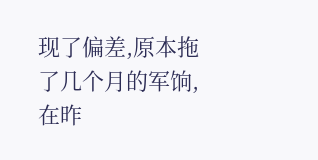现了偏差,原本拖了几个月的军饷,在昨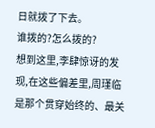日就拨了下去。
谁拨的?怎么拨的?
想到这里,李肆惊讶的发现,在这些偏差里,周瑾临是那个贯穿始终的、最关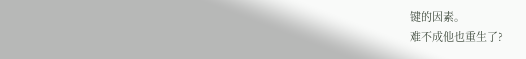键的因素。
难不成他也重生了?